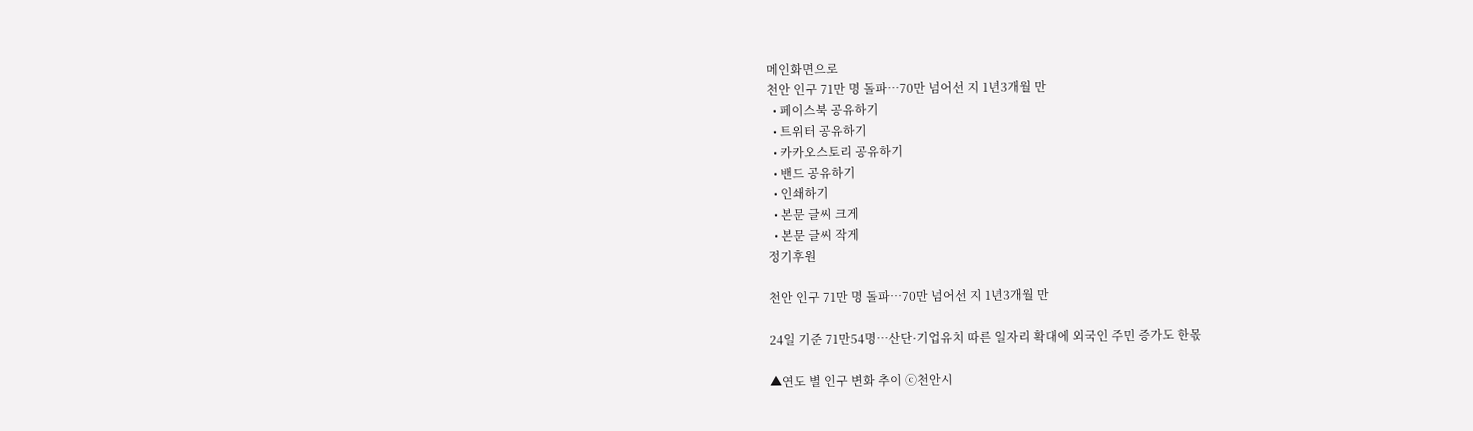메인화면으로
천안 인구 71만 명 돌파…70만 넘어선 지 1년3개월 만
  • 페이스북 공유하기
  • 트위터 공유하기
  • 카카오스토리 공유하기
  • 밴드 공유하기
  • 인쇄하기
  • 본문 글씨 크게
  • 본문 글씨 작게
정기후원

천안 인구 71만 명 돌파…70만 넘어선 지 1년3개월 만

24일 기준 71만54명…산단·기업유치 따른 일자리 확대에 외국인 주민 증가도 한몫

▲연도 별 인구 변화 추이 ⓒ천안시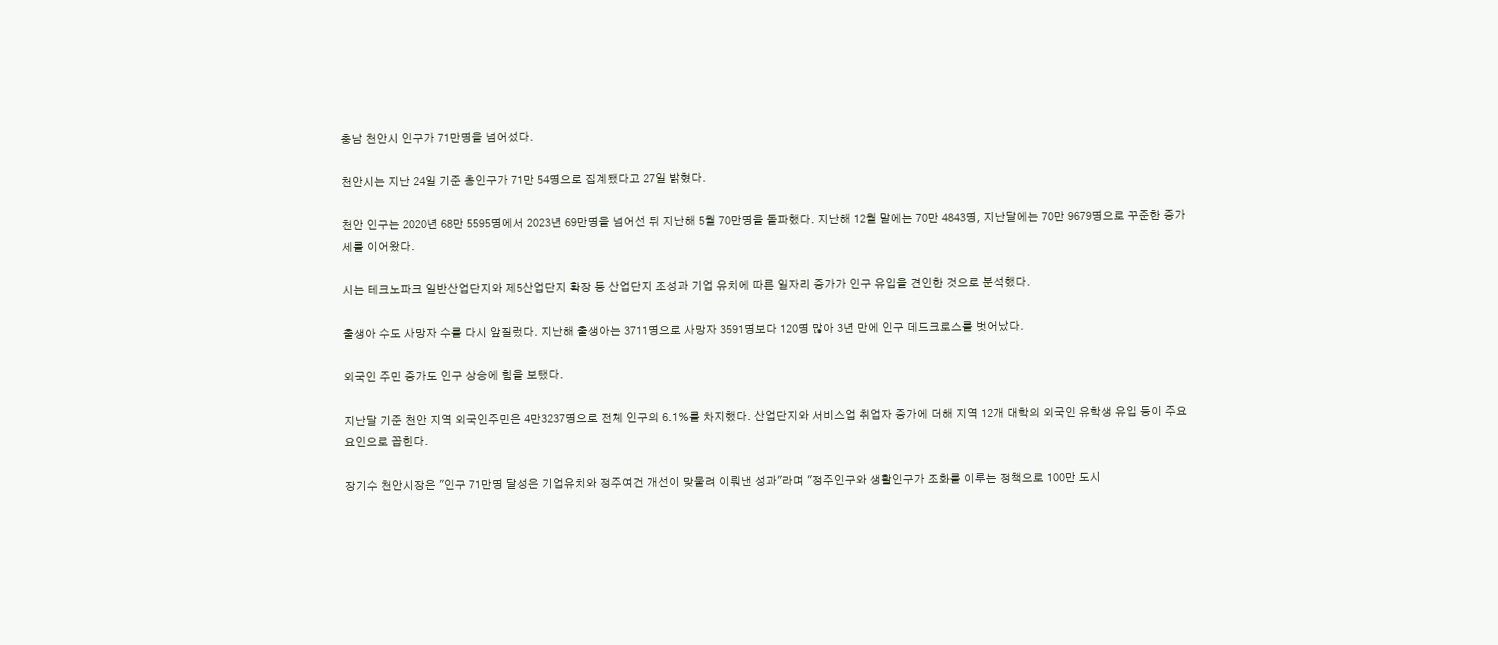충남 천안시 인구가 71만명을 넘어섰다.

천안시는 지난 24일 기준 총인구가 71만 54명으로 집계됐다고 27일 밝혔다.

천안 인구는 2020년 68만 5595명에서 2023년 69만명을 넘어선 뒤 지난해 5월 70만명을 돌파했다. 지난해 12월 말에는 70만 4843명, 지난달에는 70만 9679명으로 꾸준한 증가세를 이어왔다.

시는 테크노파크 일반산업단지와 제5산업단지 확장 등 산업단지 조성과 기업 유치에 따른 일자리 증가가 인구 유입을 견인한 것으로 분석했다.

출생아 수도 사망자 수를 다시 앞질렀다. 지난해 출생아는 3711명으로 사망자 3591명보다 120명 많아 3년 만에 인구 데드크로스를 벗어났다.

외국인 주민 증가도 인구 상승에 힘을 보탰다.

지난달 기준 천안 지역 외국인주민은 4만3237명으로 전체 인구의 6.1%를 차지했다. 산업단지와 서비스업 취업자 증가에 더해 지역 12개 대학의 외국인 유학생 유입 등이 주요 요인으로 꼽힌다.

장기수 천안시장은 "인구 71만명 달성은 기업유치와 정주여건 개선이 맞물려 이뤄낸 성과"라며 "정주인구와 생활인구가 조화를 이루는 정책으로 100만 도시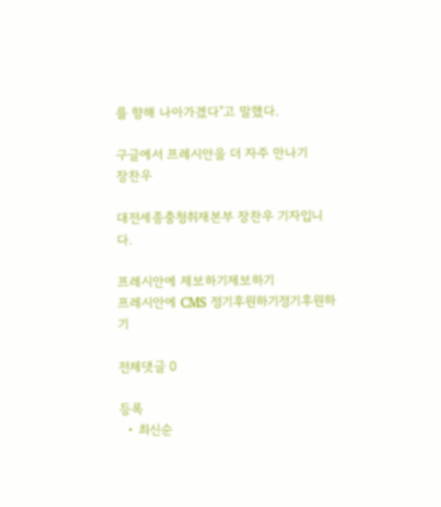를 향해 나아가겠다"고 말했다.

구글에서 프레시안을 더 자주 만나기
장찬우

대전세종충청취재본부 장찬우 기자입니다.

프레시안에 제보하기제보하기
프레시안에 CMS 정기후원하기정기후원하기

전체댓글 0

등록
  • 최신순